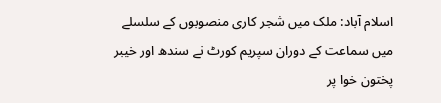اسلام آباد: ملک میں شجر کاری منصوبوں کے سلسلے میں سماعت کے دوران سپریم کورٹ نے سندھ اور خیبر پختون خوا پر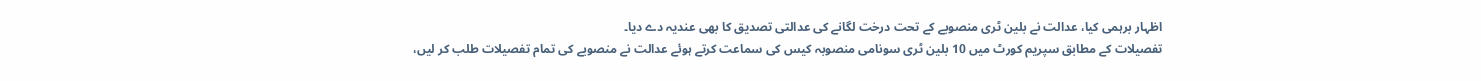اظہار برہمی کیا، عدالت نے بلین ٹری منصوبے کے تحت درخت لگانے کی عدالتی تصدیق کا بھی عندیہ دے دیا۔
تفصیلات کے مطابق سپریم کورٹ میں 10 بلین ٹری سونامی منصوبہ کیس کی سماعت کرتے ہوئے عدالت نے منصوبے کی تمام تفصیلات طلب کر لیں،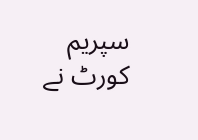سپریم کورٹ نے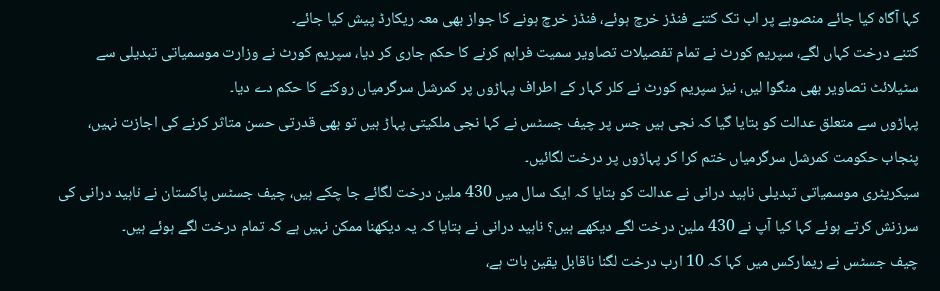کہا آگاہ کیا جائے منصوبے پر اب تک کتنے فنڈز خرچ ہوئے، فنڈز خرچ ہونے کا جواز بھی معہ ریکارڈ پیش کیا جائے۔
کتنے درخت کہاں لگے، سپریم کورٹ نے تمام تفصیلات تصاویر سمیت فراہم کرنے کا حکم جاری کر دیا، سپریم کورٹ نے وزارت موسمیاتی تبدیلی سے سٹیلائٹ تصاویر بھی منگوا لیں، نیز سپریم کورٹ نے کلر کہار کے اطراف پہاڑوں پر کمرشل سرگرمیاں روکنے کا حکم دے دیا۔
پہاڑوں سے متعلق عدالت کو بتایا گیا کہ نجی ہیں جس پر چیف جسٹس نے کہا نجی ملکیتی پہاڑ ہیں تو بھی قدرتی حسن متاثر کرنے کی اجازت نہیں، پنجاب حکومت کمرشل سرگرمیاں ختم کرا کر پہاڑوں پر درخت لگائیں۔
سیکریٹری موسمیاتی تبدیلی ناہید درانی نے عدالت کو بتایا کہ ایک سال میں 430 ملین درخت لگائے جا چکے ہیں، چیف جسٹس پاکستان نے ناہید درانی کی سرزنش کرتے ہوئے کہا کیا آپ نے 430 ملین درخت لگے دیکھے ہیں؟ ناہید درانی نے بتایا کہ یہ دیکھنا ممکن نہیں ہے کہ تمام درخت لگے ہوئے ہیں۔
چیف جسٹس نے ریمارکس میں کہا کہ 10 ارب درخت لگنا ناقابل یقین بات ہے،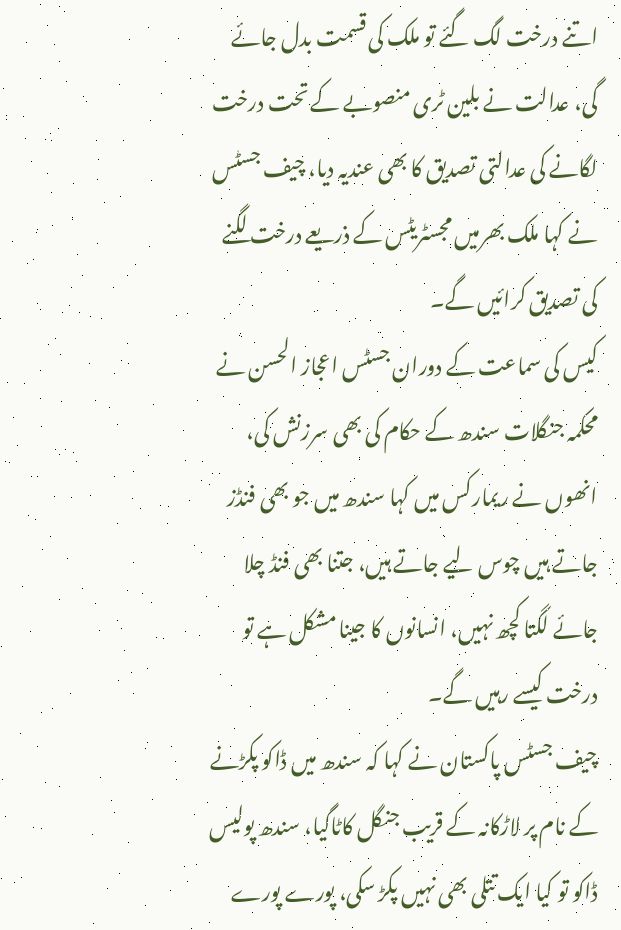اتنے درخت لگ گئے تو ملک کی قسمت بدل جائے گی، عدالت نے بلین ٹری منصوبے کے تحت درخت لگانے کی عدالتی تصدیق کا بھی عندیہ دیا، چیف جسٹس نے کہا ملک بھرمیں مجسٹریٹس کے ذریعے درخت لگنے کی تصدیق کرائیں گے۔
کیس کی سماعت کے دوران جسٹس اعجاز الحسن نے محکمہ جنگلات سندھ کے حکام کی بھی سرزنش کی، انھوں نے ریمارکس میں کہا سندھ میں جو بھی فنڈز جاتے ہیں چوس لیے جاتے ہیں، جتنا بھی فنڈ چلا جائے لگتا کچھ نہیں، انسانوں کا جینا مشکل ہے تو درخت کیسے رہیں گے۔
چیف جسٹس پاکستان نے کہا کہ سندھ میں ڈاکو پکڑنے کے نام پر لاڑکانہ کے قریب جنگل کاٹاگیا، سندھ پولیس ڈاکو تو کیا ایک تتلی بھی نہیں پکڑ سکی، پورے پورے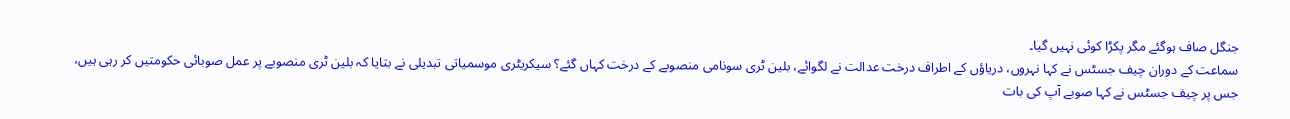جنگل صاف ہوگئے مگر پکڑا کوئی نہیں گیا۔
سماعت کے دوران چیف جسٹس نے کہا نہروں، دریاؤں کے اطراف درخت عدالت نے لگوائے، بلین ٹری سونامی منصوبے کے درخت کہاں گئے؟ سیکریٹری موسمیاتی تبدیلی نے بتایا کہ بلین ٹری منصوبے پر عمل صوبائی حکومتیں کر رہی ہیں، جس پر چیف جسٹس نے کہا صوبے آپ کی بات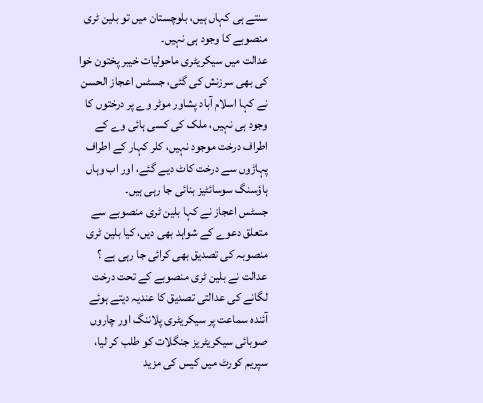سنتے ہی کہاں ہیں، بلوچستان میں تو بلین ٹری منصوبے کا وجود ہی نہیں۔
عدالت میں سیکریٹری ماحولیات خیبر پختون خوا کی بھی سرزنش کی گئی، جسٹس اعجاز الحسن نے کہا اسلام آباد پشاور موٹر وے پر درختوں کا وجود ہی نہیں، ملک کی کسی ہائی وے کے اطراف درخت موجود نہیں، کلر کہار کے اطراف پہاڑوں سے درخت کاٹ دیے گئے، اور اب وہاں ہاؤسنگ سوسائٹیز بنائی جا رہی ہیں۔
جسٹس اعجاز نے کہا بلین ٹری منصوبے سے متعلق دعوے کے شواہد بھی دیں، کیا بلین ٹری منصوبہ کی تصدیق بھی کرائی جا رہی ہے ؟ عدالت نے بلین ٹری منصوبے کے تحت درخت لگانے کی عدالتی تصدیق کا عندیہ دیتے ہوئے آئندہ سماعت پر سیکریٹری پلاننگ اور چاروں صوبائی سیکریٹریز جنگلات کو طلب کر لیا، سپریم کورٹ میں کیس کی مزید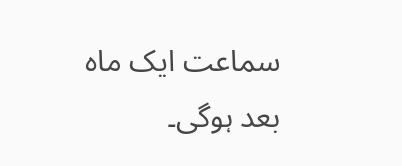سماعت ایک ماہ بعد ہوگی۔